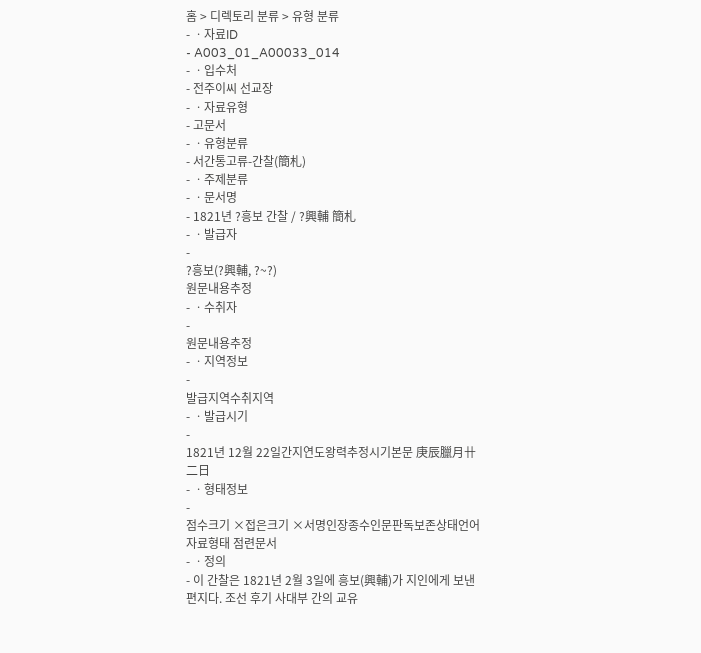홈 > 디렉토리 분류 > 유형 분류
- ㆍ자료ID
- A003_01_A00033_014
- ㆍ입수처
- 전주이씨 선교장
- ㆍ자료유형
- 고문서
- ㆍ유형분류
- 서간통고류-간찰(簡札)
- ㆍ주제분류
- ㆍ문서명
- 1821년 ?흥보 간찰 / ?興輔 簡札
- ㆍ발급자
-
?흥보(?興輔, ?~?)
원문내용추정
- ㆍ수취자
-
원문내용추정
- ㆍ지역정보
-
발급지역수취지역
- ㆍ발급시기
-
1821년 12월 22일간지연도왕력추정시기본문 庚辰臘月卄二日
- ㆍ형태정보
-
점수크기 ×접은크기 ×서명인장종수인문판독보존상태언어자료형태 점련문서
- ㆍ정의
- 이 간찰은 1821년 2월 3일에 흥보(興輔)가 지인에게 보낸 편지다. 조선 후기 사대부 간의 교유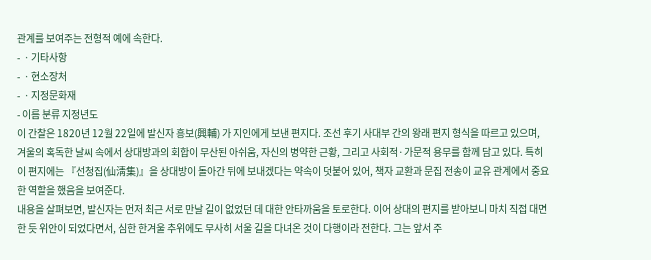관계를 보여주는 전형적 예에 속한다.
- ㆍ기타사항
- ㆍ현소장처
- ㆍ지정문화재
- 이름 분류 지정년도
이 간찰은 1820년 12월 22일에 발신자 흥보(興輔) 가 지인에게 보낸 편지다. 조선 후기 사대부 간의 왕래 편지 형식을 따르고 있으며, 겨울의 혹독한 날씨 속에서 상대방과의 회합이 무산된 아쉬움, 자신의 병약한 근황, 그리고 사회적·가문적 용무를 함께 담고 있다. 특히 이 편지에는 『선청집(仙淸集)』을 상대방이 돌아간 뒤에 보내겠다는 약속이 덧붙어 있어, 책자 교환과 문집 전송이 교유 관계에서 중요한 역할을 했음을 보여준다.
내용을 살펴보면, 발신자는 먼저 최근 서로 만날 길이 없었던 데 대한 안타까움을 토로한다. 이어 상대의 편지를 받아보니 마치 직접 대면한 듯 위안이 되었다면서, 심한 한겨울 추위에도 무사히 서울 길을 다녀온 것이 다행이라 전한다. 그는 앞서 주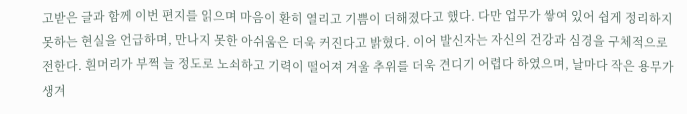고받은 글과 함께 이번 편지를 읽으며 마음이 환히 열리고 기쁨이 더해졌다고 했다. 다만 업무가 쌓여 있어 쉽게 정리하지 못하는 현실을 언급하며, 만나지 못한 아쉬움은 더욱 커진다고 밝혔다. 이어 발신자는 자신의 건강과 심경을 구체적으로 전한다. 흰머리가 부쩍 늘 정도로 노쇠하고 기력이 떨어져 겨울 추위를 더욱 견디기 어렵다 하였으며, 날마다 작은 용무가 생겨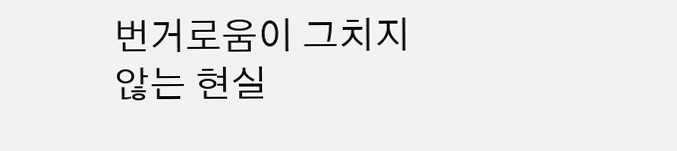번거로움이 그치지 않는 현실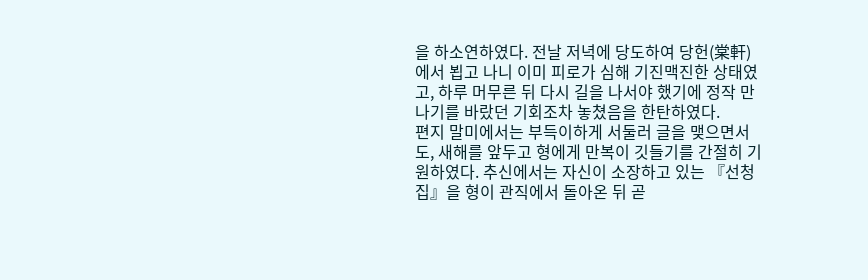을 하소연하였다. 전날 저녁에 당도하여 당헌(棠軒)에서 뵙고 나니 이미 피로가 심해 기진맥진한 상태였고, 하루 머무른 뒤 다시 길을 나서야 했기에 정작 만나기를 바랐던 기회조차 놓쳤음을 한탄하였다.
편지 말미에서는 부득이하게 서둘러 글을 맺으면서도, 새해를 앞두고 형에게 만복이 깃들기를 간절히 기원하였다. 추신에서는 자신이 소장하고 있는 『선청집』을 형이 관직에서 돌아온 뒤 곧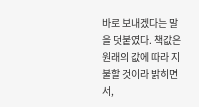바로 보내겠다는 말을 덧붙였다. 책값은 원래의 값에 따라 지불할 것이라 밝히면서,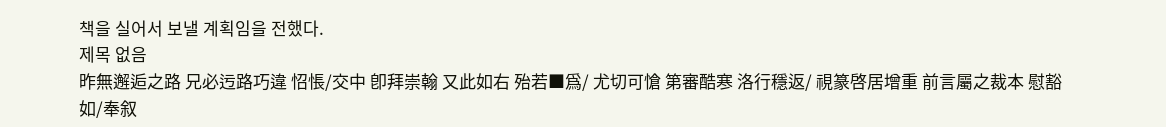책을 실어서 보낼 계획임을 전했다.
제목 없음
昨無邂逅之路 兄必迃路巧違 怊悵/交中 卽拜崇翰 又此如右 殆若■爲/ 尤切可愴 第審酷寒 洛行穩返/ 視篆啓居增重 前言屬之裁本 慰豁如/奉叙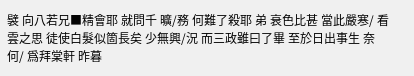襞 向八若兄■精會耶 就問千 曠/務 何難了殺耶 弟 衰色比甚 當此嚴寒/ 看雲之思 徒使白髮似箇長矣 少無興/況 而三政雖曰了畢 至於日出事生 奈何/ 爲拜棠軒 昨暮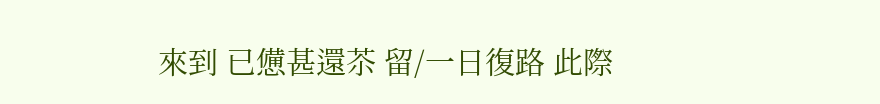來到 已憊甚還苶 留/一日復路 此際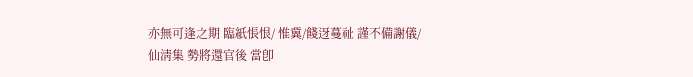亦無可逢之期 臨紙悵恨/ 惟冀/餞迓蔓祉 謹不備謝儀/
仙淸集 勢將還官後 當卽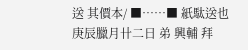送 其價本/ ■……■ 紙駄送也
庚辰臘月卄二日 弟 興輔 拜